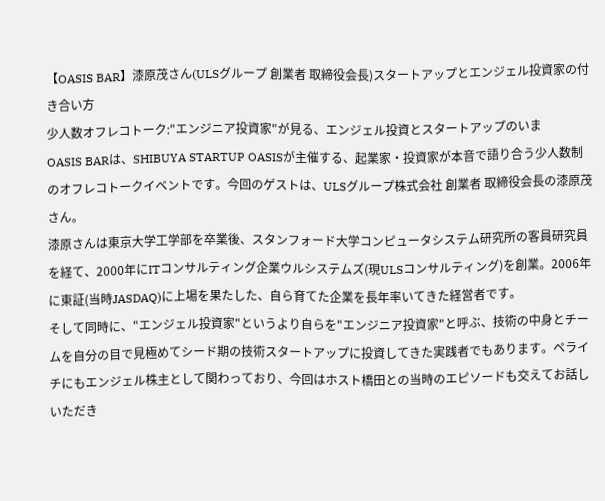【OASIS BAR】漆原茂さん(ULSグループ 創業者 取締役会長)スタートアップとエンジェル投資家の付き合い方
少人数オフレコトーク:"エンジニア投資家"が見る、エンジェル投資とスタートアップのいま
OASIS BARは、SHIBUYA STARTUP OASISが主催する、起業家・投資家が本音で語り合う少人数制のオフレコトークイベントです。今回のゲストは、ULSグループ株式会社 創業者 取締役会長の漆原茂さん。
漆原さんは東京大学工学部を卒業後、スタンフォード大学コンピュータシステム研究所の客員研究員を経て、2000年にITコンサルティング企業ウルシステムズ(現ULSコンサルティング)を創業。2006年に東証(当時JASDAQ)に上場を果たした、自ら育てた企業を長年率いてきた経営者です。
そして同時に、"エンジェル投資家"というより自らを"エンジニア投資家"と呼ぶ、技術の中身とチームを自分の目で見極めてシード期の技術スタートアップに投資してきた実践者でもあります。ペライチにもエンジェル株主として関わっており、今回はホスト橋田との当時のエピソードも交えてお話しいただき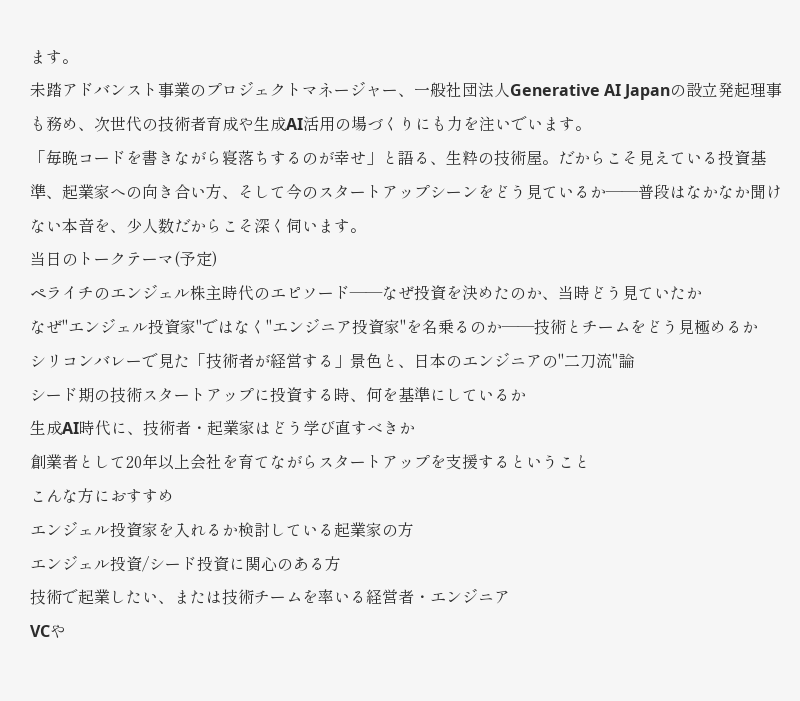ます。
未踏アドバンスト事業のプロジェクトマネージャー、一般社団法人Generative AI Japanの設立発起理事も務め、次世代の技術者育成や生成AI活用の場づくりにも力を注いでいます。
「毎晩コードを書きながら寝落ちするのが幸せ」と語る、生粋の技術屋。だからこそ見えている投資基準、起業家への向き合い方、そして今のスタートアップシーンをどう見ているか——普段はなかなか聞けない本音を、少人数だからこそ深く伺います。
当日のトークテーマ(予定)
ペライチのエンジェル株主時代のエピソード——なぜ投資を決めたのか、当時どう見ていたか
なぜ"エンジェル投資家"ではなく"エンジニア投資家"を名乗るのか——技術とチームをどう見極めるか
シリコンバレーで見た「技術者が経営する」景色と、日本のエンジニアの"二刀流"論
シード期の技術スタートアップに投資する時、何を基準にしているか
生成AI時代に、技術者・起業家はどう学び直すべきか
創業者として20年以上会社を育てながらスタートアップを支援するということ
こんな方におすすめ
エンジェル投資家を入れるか検討している起業家の方
エンジェル投資/シード投資に関心のある方
技術で起業したい、または技術チームを率いる経営者・エンジニア
VCや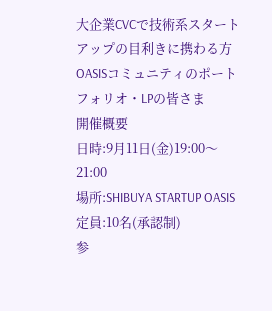大企業CVCで技術系スタートアップの目利きに携わる方
OASISコミュニティのポートフォリオ・LPの皆さま
開催概要
日時:9月11日(金)19:00〜21:00
場所:SHIBUYA STARTUP OASIS
定員:10名(承認制)
参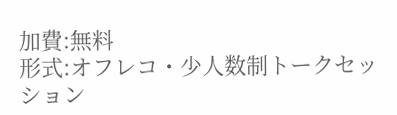加費:無料
形式:オフレコ・少人数制トークセッション